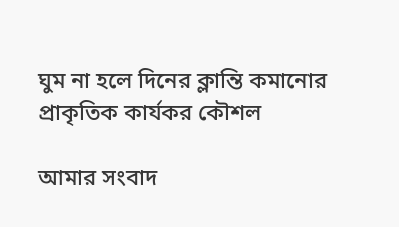ঘুম না হলে দিনের ক্লান্তি কমানোর প্রাকৃতিক কার্যকর কৌশল

আমার সংবাদ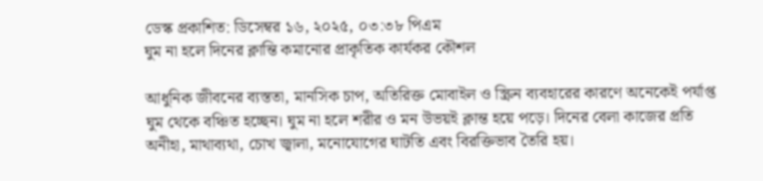ডেস্ক প্রকাশিত: ডিসেম্বর ১৬, ২০২৫, ০৩:৩৮ পিএম
ঘুম না হলে দিনের ক্লান্তি কমানোর প্রাকৃতিক কার্যকর কৌশল

আধুনিক জীবনের ব্যস্ততা, মানসিক চাপ, অতিরিক্ত মোবাইল ও স্ক্রিন ব্যবহারের কারণে অনেকেই পর্যাপ্ত ঘুম থেকে বঞ্চিত হচ্ছেন। ঘুম না হলে শরীর ও মন উভয়ই ক্লান্ত হয়ে পড়ে। দিনের বেলা কাজের প্রতি অনীহা, মাথাব্যথা, চোখ জ্বালা, মনোযোগের ঘাটতি এবং বিরক্তিভাব তৈরি হয়।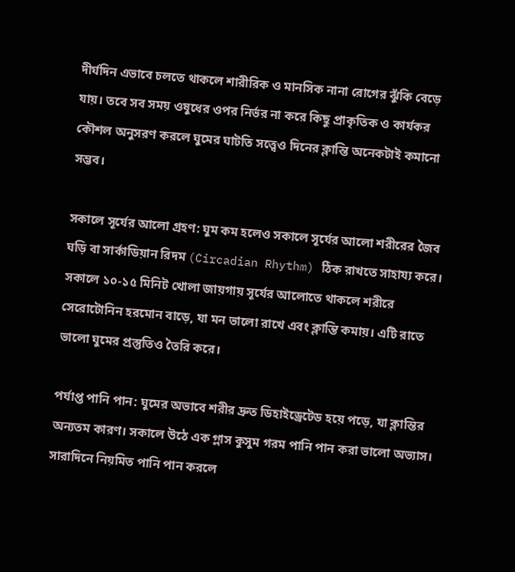দীর্ঘদিন এভাবে চলতে থাকলে শারীরিক ও মানসিক নানা রোগের ঝুঁকি বেড়ে যায়। তবে সব সময় ওষুধের ওপর নির্ভর না করে কিছু প্রাকৃতিক ও কার্যকর কৌশল অনুসরণ করলে ঘুমের ঘাটতি সত্ত্বেও দিনের ক্লান্তি অনেকটাই কমানো সম্ভব।

সকালে সূর্যের আলো গ্রহণ: ঘুম কম হলেও সকালে সূর্যের আলো শরীরের জৈব ঘড়ি বা সার্কাডিয়ান রিদম (Circadian Rhythm) ঠিক রাখতে সাহায্য করে। সকালে ১০-১৫ মিনিট খোলা জায়গায় সূর্যের আলোতে থাকলে শরীরে সেরোটোনিন হরমোন বাড়ে, যা মন ভালো রাখে এবং ক্লান্তি কমায়। এটি রাতে ভালো ঘুমের প্রস্তুতিও তৈরি করে।

পর্যাপ্ত পানি পান: ঘুমের অভাবে শরীর দ্রুত ডিহাইড্রেটেড হয়ে পড়ে, যা ক্লান্তির অন্যতম কারণ। সকালে উঠে এক গ্লাস কুসুম গরম পানি পান করা ভালো অভ্যাস। সারাদিনে নিয়মিত পানি পান করলে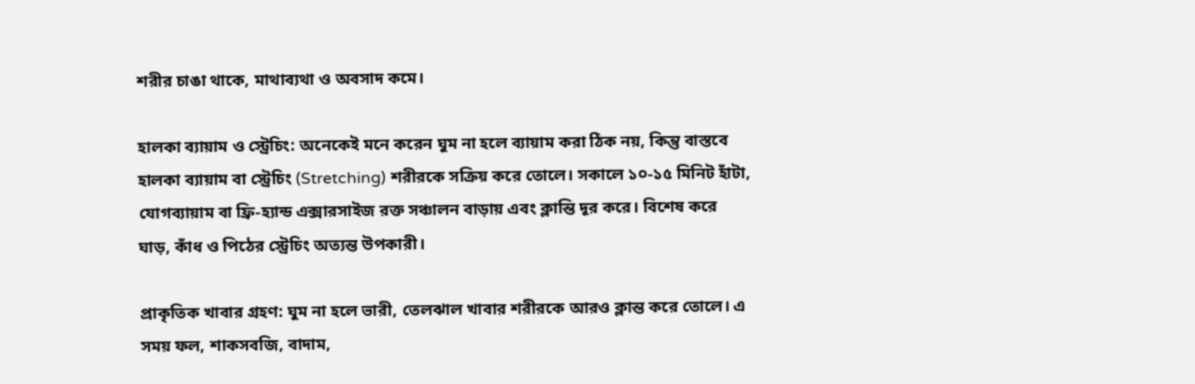শরীর চাঙা থাকে, মাথাব্যথা ও অবসাদ কমে।

হালকা ব্যায়াম ও স্ট্রেচিং: অনেকেই মনে করেন ঘুম না হলে ব্যায়াম করা ঠিক নয়, কিন্তু বাস্তবে হালকা ব্যায়াম বা স্ট্রেচিং (Stretching) শরীরকে সক্রিয় করে তোলে। সকালে ১০-১৫ মিনিট হাঁটা, যোগব্যায়াম বা ফ্রি-হ্যান্ড এক্সারসাইজ রক্ত সঞ্চালন বাড়ায় এবং ক্লান্তি দূর করে। বিশেষ করে ঘাড়, কাঁধ ও পিঠের স্ট্রেচিং অত্যন্ত উপকারী।

প্রাকৃতিক খাবার গ্রহণ: ঘুম না হলে ভারী, তেলঝাল খাবার শরীরকে আরও ক্লান্ত করে তোলে। এ সময় ফল, শাকসবজি, বাদাম,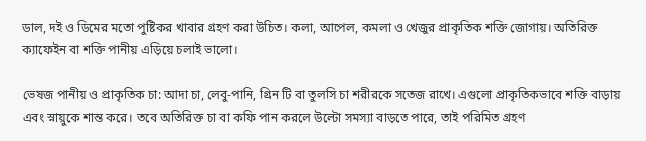ডাল, দই ও ডিমের মতো পুষ্টিকর খাবার গ্রহণ করা উচিত। কলা, আপেল, কমলা ও খেজুর প্রাকৃতিক শক্তি জোগায়। অতিরিক্ত ক্যাফেইন বা শক্তি পানীয় এড়িয়ে চলাই ভালো।

ভেষজ পানীয় ও প্রাকৃতিক চা: আদা চা, লেবু-পানি, গ্রিন টি বা তুলসি চা শরীরকে সতেজ রাখে। এগুলো প্রাকৃতিকভাবে শক্তি বাড়ায় এবং স্নায়ুকে শান্ত করে। তবে অতিরিক্ত চা বা কফি পান করলে উল্টো সমস্যা বাড়তে পারে, তাই পরিমিত গ্রহণ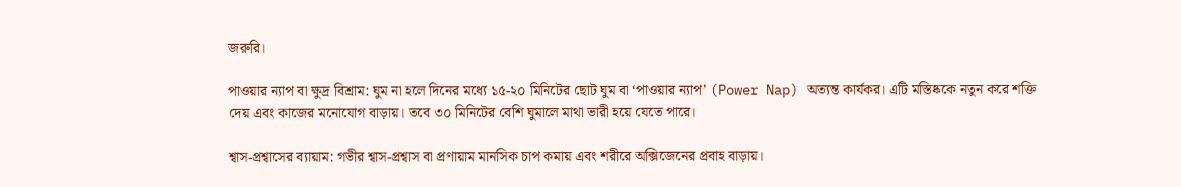জরুরি।

পাওয়ার ন্যাপ বা ক্ষুদ্র বিশ্রাম: ঘুম না হলে দিনের মধ্যে ১৫-২০ মিনিটের ছোট ঘুম বা ‘পাওয়ার ন্যাপ’ (Power Nap) অত্যন্ত কার্যকর। এটি মস্তিষ্ককে নতুন করে শক্তি দেয় এবং কাজের মনোযোগ বাড়ায়। তবে ৩০ মিনিটের বেশি ঘুমালে মাথা ভারী হয়ে যেতে পারে।

শ্বাস-প্রশ্বাসের ব্যায়াম: গভীর শ্বাস-প্রশ্বাস বা প্রণায়াম মানসিক চাপ কমায় এবং শরীরে অক্সিজেনের প্রবাহ বাড়ায়।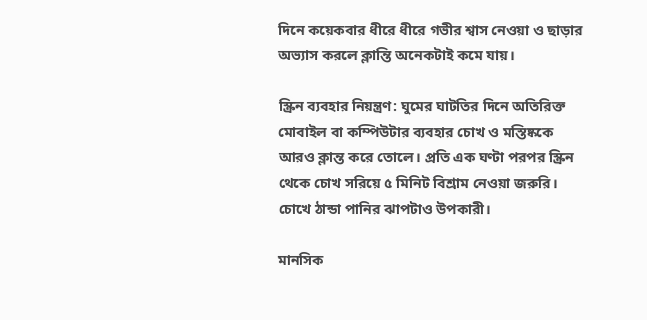দিনে কয়েকবার ধীরে ধীরে গভীর শ্বাস নেওয়া ও ছাড়ার অভ্যাস করলে ক্লান্তি অনেকটাই কমে যায়।

স্ক্রিন ব্যবহার নিয়ন্ত্রণ: ঘুমের ঘাটতির দিনে অতিরিক্ত মোবাইল বা কম্পিউটার ব্যবহার চোখ ও মস্তিষ্ককে আরও ক্লান্ত করে তোলে। প্রতি এক ঘণ্টা পরপর স্ক্রিন থেকে চোখ সরিয়ে ৫ মিনিট বিশ্রাম নেওয়া জরুরি। চোখে ঠান্ডা পানির ঝাপটাও উপকারী।

মানসিক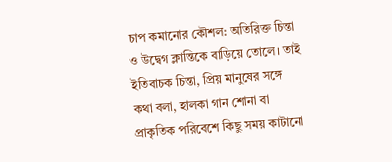চাপ কমানোর কৌশল: অতিরিক্ত চিন্তা ও উদ্বেগ ক্লান্তিকে বাড়িয়ে তোলে। তাই ইতিবাচক চিন্তা, প্রিয় মানুষের সঙ্গে কথা বলা, হালকা গান শোনা বা প্রাকৃতিক পরিবেশে কিছু সময় কাটানো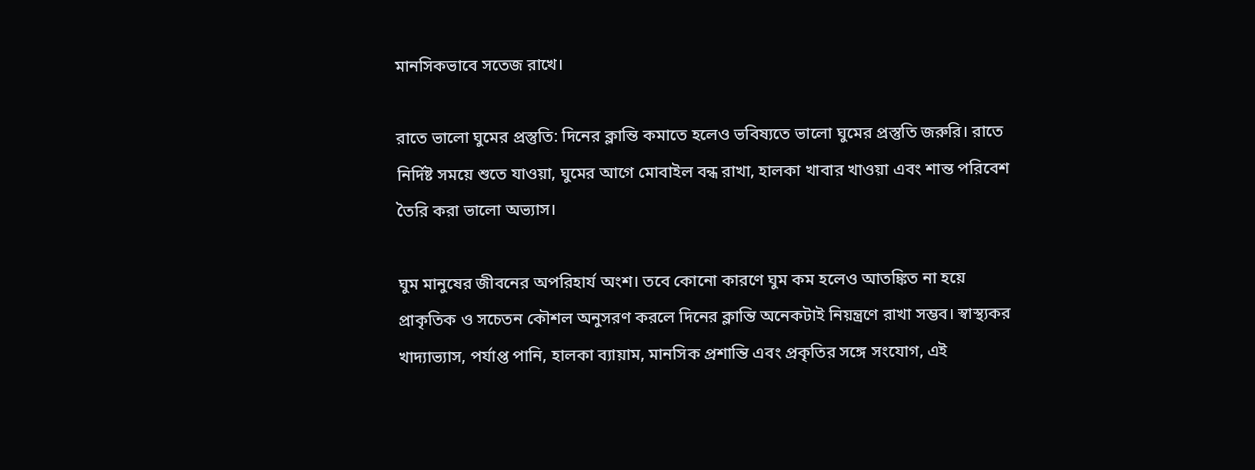মানসিকভাবে সতেজ রাখে।

রাতে ভালো ঘুমের প্রস্তুতি: দিনের ক্লান্তি কমাতে হলেও ভবিষ্যতে ভালো ঘুমের প্রস্তুতি জরুরি। রাতে নির্দিষ্ট সময়ে শুতে যাওয়া, ঘুমের আগে মোবাইল বন্ধ রাখা, হালকা খাবার খাওয়া এবং শান্ত পরিবেশ তৈরি করা ভালো অভ্যাস।

ঘুম মানুষের জীবনের অপরিহার্য অংশ। তবে কোনো কারণে ঘুম কম হলেও আতঙ্কিত না হয়ে প্রাকৃতিক ও সচেতন কৌশল অনুসরণ করলে দিনের ক্লান্তি অনেকটাই নিয়ন্ত্রণে রাখা সম্ভব। স্বাস্থ্যকর খাদ্যাভ্যাস, পর্যাপ্ত পানি, হালকা ব্যায়াম, মানসিক প্রশান্তি এবং প্রকৃতির সঙ্গে সংযোগ, এই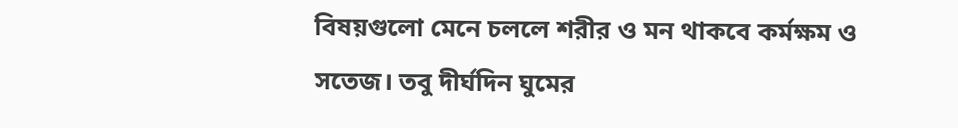বিষয়গুলো মেনে চললে শরীর ও মন থাকবে কর্মক্ষম ও সতেজ। তবু দীর্ঘদিন ঘুমের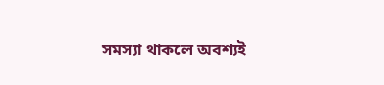সমস্যা থাকলে অবশ্যই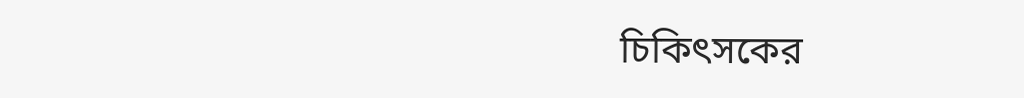চিকিৎসকের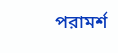পরামর্শ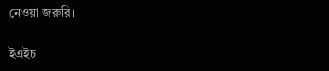নেওয়া জরুরি।

ইএইচ